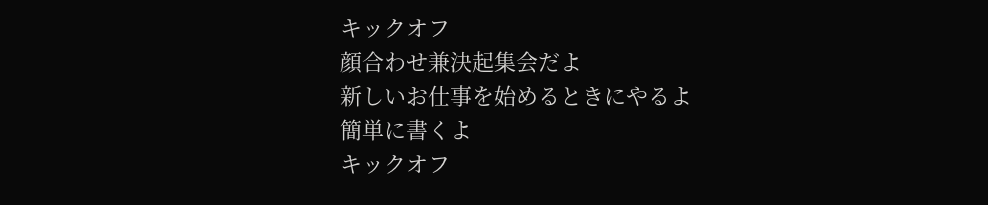キックオフ
顔合わせ兼決起集会だよ
新しいお仕事を始めるときにやるよ
簡単に書くよ
キックオフ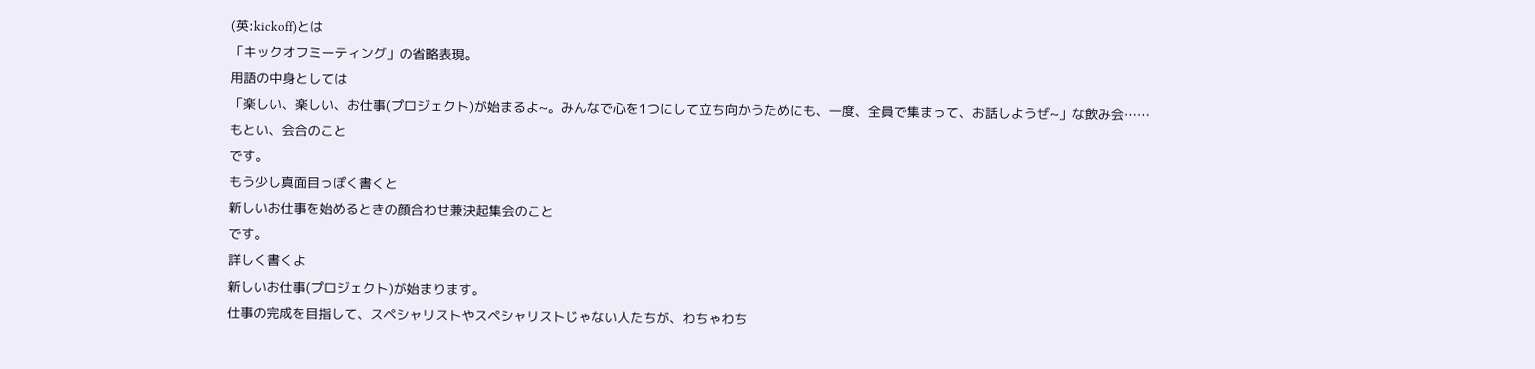(英:kickoff)とは
「キックオフミーティング」の省略表現。
用語の中身としては
「楽しい、楽しい、お仕事(プロジェクト)が始まるよ~。みんなで心を1つにして立ち向かうためにも、一度、全員で集まって、お話しようぜ~」な飲み会……もとい、会合のこと
です。
もう少し真面目っぽく書くと
新しいお仕事を始めるときの顔合わせ兼決起集会のこと
です。
詳しく書くよ
新しいお仕事(プロジェクト)が始まります。
仕事の完成を目指して、スペシャリストやスペシャリストじゃない人たちが、わちゃわち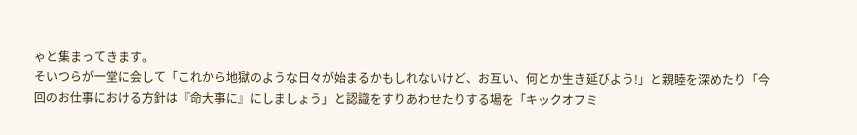ゃと集まってきます。
そいつらが一堂に会して「これから地獄のような日々が始まるかもしれないけど、お互い、何とか生き延びよう!」と親睦を深めたり「今回のお仕事における方針は『命大事に』にしましょう」と認識をすりあわせたりする場を「キックオフミ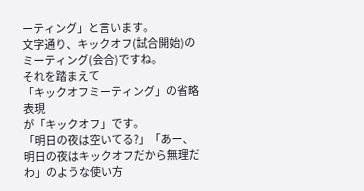ーティング」と言います。
文字通り、キックオフ(試合開始)のミーティング(会合)ですね。
それを踏まえて
「キックオフミーティング」の省略表現
が「キックオフ」です。
「明日の夜は空いてる?」「あー、明日の夜はキックオフだから無理だわ」のような使い方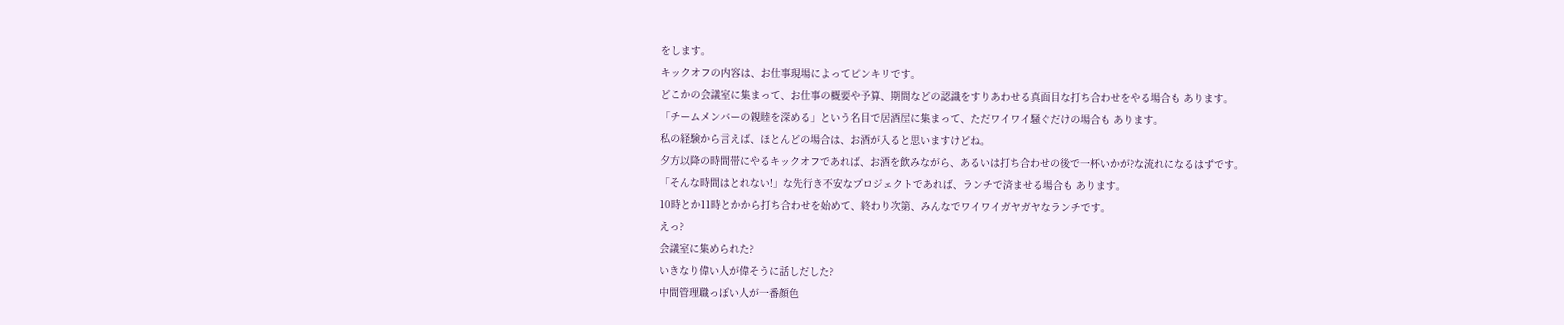をします。
キックオフの内容は、お仕事現場によってピンキリです。
どこかの会議室に集まって、お仕事の概要や予算、期間などの認識をすりあわせる真面目な打ち合わせをやる場合も あります。
「チームメンバーの親睦を深める」という名目で居酒屋に集まって、ただワイワイ騒ぐだけの場合も あります。
私の経験から言えば、ほとんどの場合は、お酒が入ると思いますけどね。
夕方以降の時間帯にやるキックオフであれば、お酒を飲みながら、あるいは打ち合わせの後で一杯いかが?な流れになるはずです。
「そんな時間はとれない!」な先行き不安なプロジェクトであれば、ランチで済ませる場合も あります。
10時とか11時とかから打ち合わせを始めて、終わり次第、みんなでワイワイガヤガヤなランチです。
えっ?
会議室に集められた?
いきなり偉い人が偉そうに話しだした?
中間管理職っぽい人が一番顔色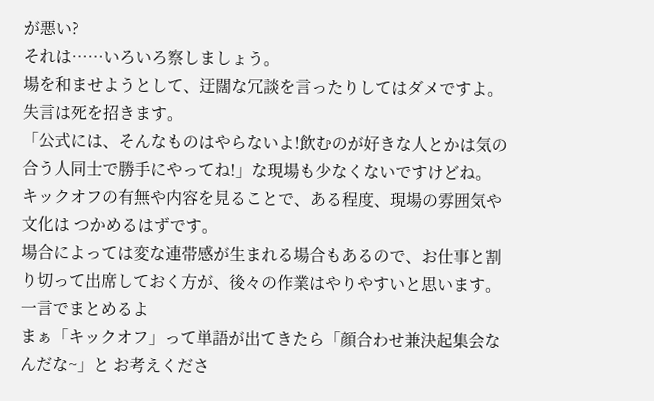が悪い?
それは……いろいろ察しましょう。
場を和ませようとして、迂闊な冗談を言ったりしてはダメですよ。
失言は死を招きます。
「公式には、そんなものはやらないよ!飲むのが好きな人とかは気の合う人同士で勝手にやってね!」な現場も少なくないですけどね。
キックオフの有無や内容を見ることで、ある程度、現場の雰囲気や文化は つかめるはずです。
場合によっては変な連帯感が生まれる場合もあるので、お仕事と割り切って出席しておく方が、後々の作業はやりやすいと思います。
一言でまとめるよ
まぁ「キックオフ」って単語が出てきたら「顔合わせ兼決起集会なんだな~」と お考えくださ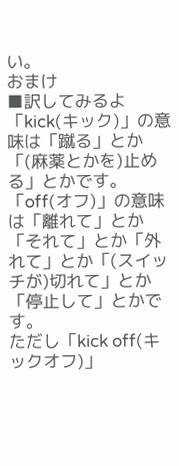い。
おまけ
■訳してみるよ
「kick(キック)」の意味は「蹴る」とか「(麻薬とかを)止める」とかです。
「off(オフ)」の意味は「離れて」とか「それて」とか「外れて」とか「(スイッチが)切れて」とか「停止して」とかです。
ただし「kick off(キックオフ)」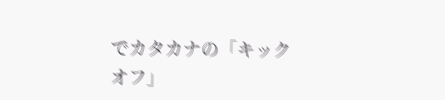でカタカナの「キックオフ」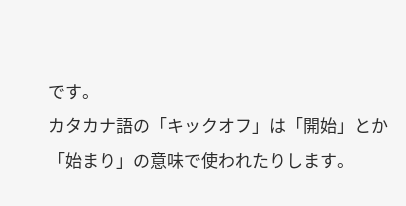です。
カタカナ語の「キックオフ」は「開始」とか「始まり」の意味で使われたりします。